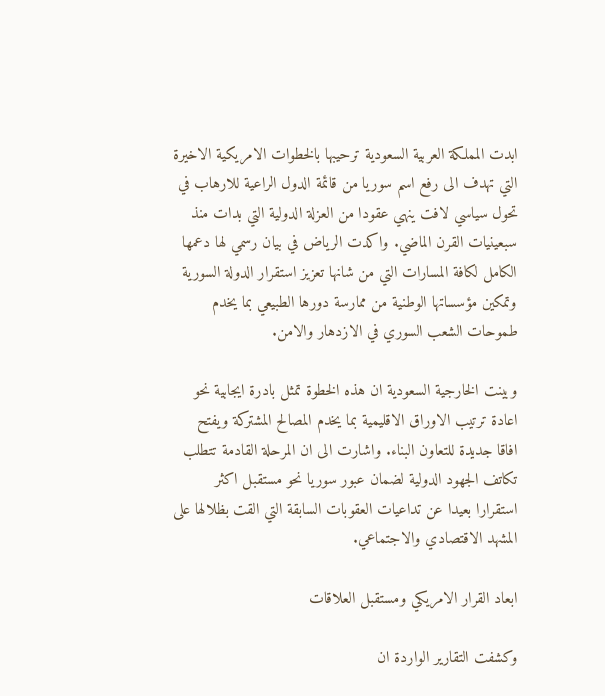ابدت المملكة العربية السعودية ترحيبها بالخطوات الامريكية الاخيرة التي تهدف الى رفع اسم سوريا من قائمة الدول الراعية للارهاب في تحول سياسي لافت ينهي عقودا من العزلة الدولية التي بدات منذ سبعينيات القرن الماضي. واكدت الرياض في بيان رسمي لها دعمها الكامل لكافة المسارات التي من شانها تعزيز استقرار الدولة السورية وتمكين مؤسساتها الوطنية من ممارسة دورها الطبيعي بما يخدم طموحات الشعب السوري في الازدهار والامن.

وبينت الخارجية السعودية ان هذه الخطوة تمثل بادرة ايجابية نحو اعادة ترتيب الاوراق الاقليمية بما يخدم المصالح المشتركة ويفتح افاقا جديدة للتعاون البناء. واشارت الى ان المرحلة القادمة تتطلب تكاتف الجهود الدولية لضمان عبور سوريا نحو مستقبل اكثر استقرارا بعيدا عن تداعيات العقوبات السابقة التي القت بظلالها على المشهد الاقتصادي والاجتماعي.

ابعاد القرار الامريكي ومستقبل العلاقات

وكشفت التقارير الواردة ان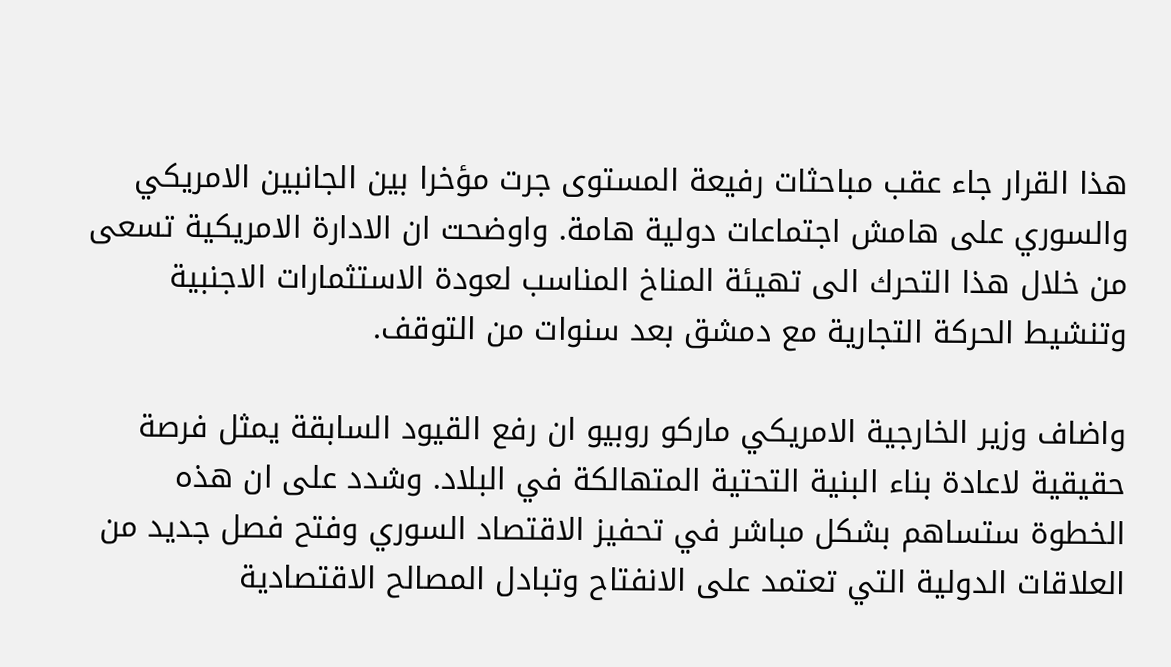هذا القرار جاء عقب مباحثات رفيعة المستوى جرت مؤخرا بين الجانبين الامريكي والسوري على هامش اجتماعات دولية هامة. واوضحت ان الادارة الامريكية تسعى من خلال هذا التحرك الى تهيئة المناخ المناسب لعودة الاستثمارات الاجنبية وتنشيط الحركة التجارية مع دمشق بعد سنوات من التوقف.

واضاف وزير الخارجية الامريكي ماركو روبيو ان رفع القيود السابقة يمثل فرصة حقيقية لاعادة بناء البنية التحتية المتهالكة في البلاد. وشدد على ان هذه الخطوة ستساهم بشكل مباشر في تحفيز الاقتصاد السوري وفتح فصل جديد من العلاقات الدولية التي تعتمد على الانفتاح وتبادل المصالح الاقتصادية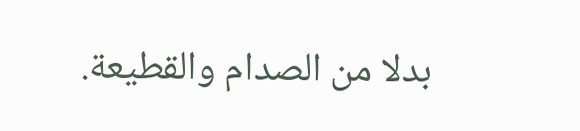بدلا من الصدام والقطيعة.